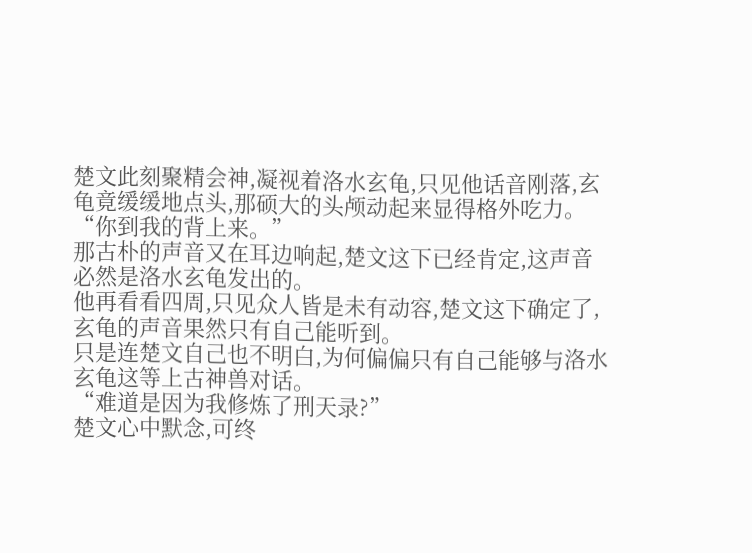楚文此刻聚精会神,凝视着洛水玄龟,只见他话音刚落,玄龟竟缓缓地点头,那硕大的头颅动起来显得格外吃力。
“你到我的背上来。”
那古朴的声音又在耳边响起,楚文这下已经肯定,这声音必然是洛水玄龟发出的。
他再看看四周,只见众人皆是未有动容,楚文这下确定了,玄龟的声音果然只有自己能听到。
只是连楚文自己也不明白,为何偏偏只有自己能够与洛水玄龟这等上古神兽对话。
“难道是因为我修炼了刑天录?”
楚文心中默念,可终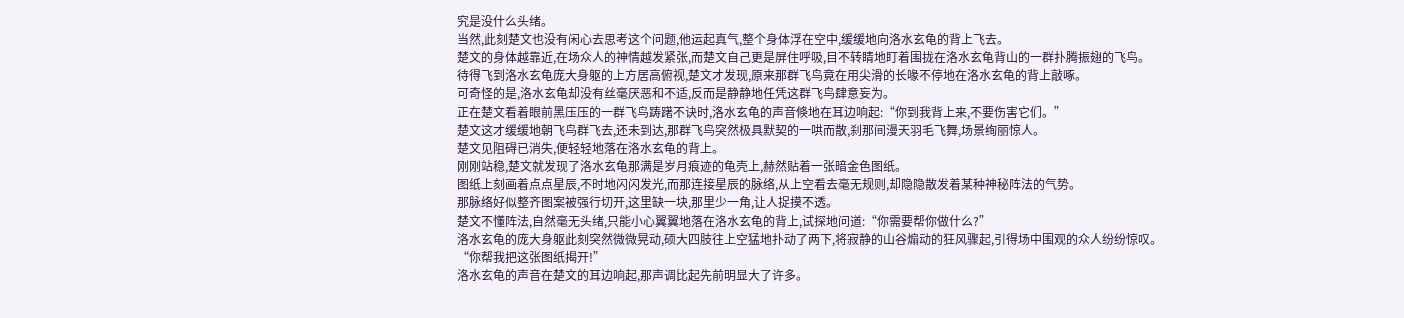究是没什么头绪。
当然,此刻楚文也没有闲心去思考这个问题,他运起真气,整个身体浮在空中,缓缓地向洛水玄龟的背上飞去。
楚文的身体越靠近,在场众人的神情越发紧张,而楚文自己更是屏住呼吸,目不转睛地盯着围拢在洛水玄龟背山的一群扑腾振翅的飞鸟。
待得飞到洛水玄龟庞大身躯的上方居高俯视,楚文才发现,原来那群飞鸟竟在用尖滑的长喙不停地在洛水玄龟的背上敲啄。
可奇怪的是,洛水玄龟却没有丝毫厌恶和不适,反而是静静地任凭这群飞鸟肆意妄为。
正在楚文看着眼前黑压压的一群飞鸟踌躇不诀时,洛水玄龟的声音倏地在耳边响起:“你到我背上来,不要伤害它们。”
楚文这才缓缓地朝飞鸟群飞去,还未到达,那群飞鸟突然极具默契的一哄而散,刹那间漫天羽毛飞舞,场景绚丽惊人。
楚文见阻碍已消失,便轻轻地落在洛水玄龟的背上。
刚刚站稳,楚文就发现了洛水玄龟那满是岁月痕迹的龟壳上,赫然贴着一张暗金色图纸。
图纸上刻画着点点星辰,不时地闪闪发光,而那连接星辰的脉络,从上空看去毫无规则,却隐隐散发着某种神秘阵法的气势。
那脉络好似整齐图案被强行切开,这里缺一块,那里少一角,让人捉摸不透。
楚文不懂阵法,自然毫无头绪,只能小心翼翼地落在洛水玄龟的背上,试探地问道:“你需要帮你做什么?”
洛水玄龟的庞大身躯此刻突然微微晃动,硕大四肢往上空猛地扑动了两下,将寂静的山谷煽动的狂风骤起,引得场中围观的众人纷纷惊叹。
“你帮我把这张图纸揭开!”
洛水玄龟的声音在楚文的耳边响起,那声调比起先前明显大了许多。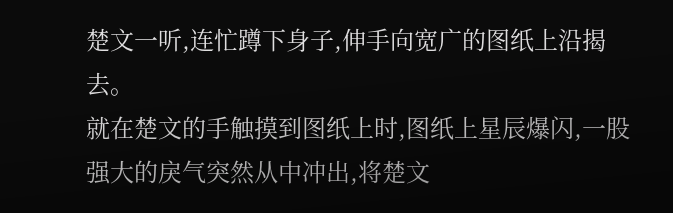楚文一听,连忙蹲下身子,伸手向宽广的图纸上沿揭去。
就在楚文的手触摸到图纸上时,图纸上星辰爆闪,一股强大的戾气突然从中冲出,将楚文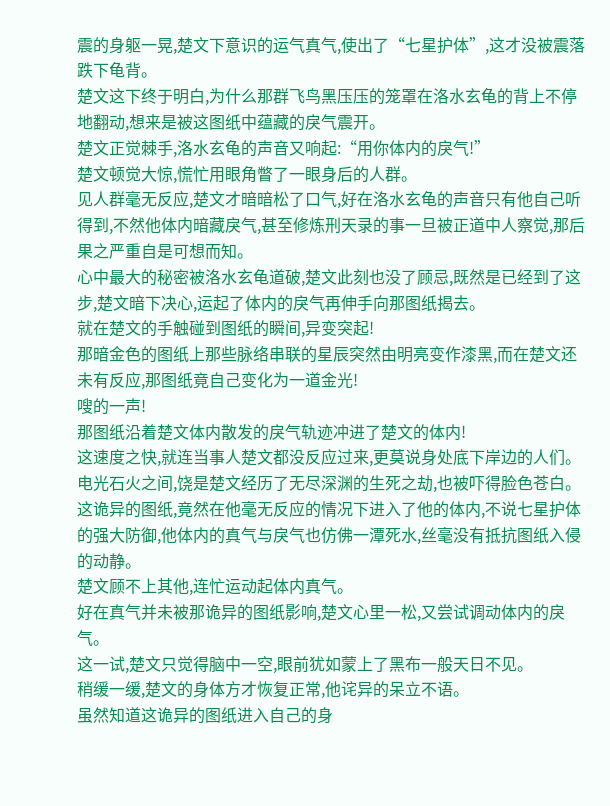震的身躯一晃,楚文下意识的运气真气,使出了“七星护体”,这才没被震落跌下龟背。
楚文这下终于明白,为什么那群飞鸟黑压压的笼罩在洛水玄龟的背上不停地翻动,想来是被这图纸中蕴藏的戾气震开。
楚文正觉棘手,洛水玄龟的声音又响起:“用你体内的戾气!”
楚文顿觉大惊,慌忙用眼角瞥了一眼身后的人群。
见人群毫无反应,楚文才暗暗松了口气,好在洛水玄龟的声音只有他自己听得到,不然他体内暗藏戾气,甚至修炼刑天录的事一旦被正道中人察觉,那后果之严重自是可想而知。
心中最大的秘密被洛水玄龟道破,楚文此刻也没了顾忌,既然是已经到了这步,楚文暗下决心,运起了体内的戾气再伸手向那图纸揭去。
就在楚文的手触碰到图纸的瞬间,异变突起!
那暗金色的图纸上那些脉络串联的星辰突然由明亮变作漆黑,而在楚文还未有反应,那图纸竟自己变化为一道金光!
嗖的一声!
那图纸沿着楚文体内散发的戾气轨迹冲进了楚文的体内!
这速度之快,就连当事人楚文都没反应过来,更莫说身处底下岸边的人们。
电光石火之间,饶是楚文经历了无尽深渊的生死之劫,也被吓得脸色苍白。
这诡异的图纸,竟然在他毫无反应的情况下进入了他的体内,不说七星护体的强大防御,他体内的真气与戾气也仿佛一潭死水,丝毫没有抵抗图纸入侵的动静。
楚文顾不上其他,连忙运动起体内真气。
好在真气并未被那诡异的图纸影响,楚文心里一松,又尝试调动体内的戾气。
这一试,楚文只觉得脑中一空,眼前犹如蒙上了黑布一般天日不见。
稍缓一缓,楚文的身体方才恢复正常,他诧异的呆立不语。
虽然知道这诡异的图纸进入自己的身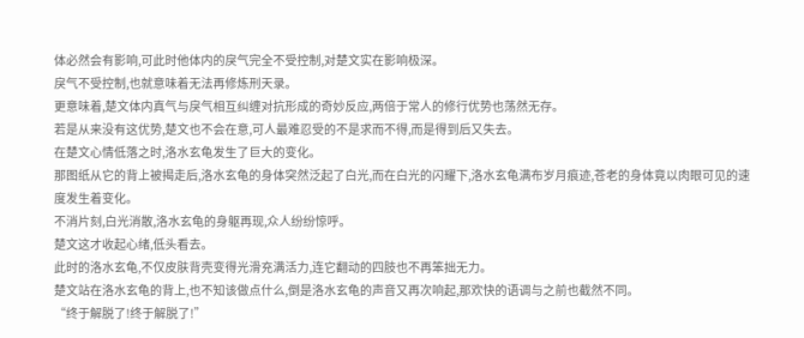体必然会有影响,可此时他体内的戾气完全不受控制,对楚文实在影响极深。
戾气不受控制,也就意味着无法再修炼刑天录。
更意味着,楚文体内真气与戾气相互纠缠对抗形成的奇妙反应,两倍于常人的修行优势也荡然无存。
若是从来没有这优势,楚文也不会在意,可人最难忍受的不是求而不得,而是得到后又失去。
在楚文心情低落之时,洛水玄龟发生了巨大的变化。
那图纸从它的背上被揭走后,洛水玄龟的身体突然泛起了白光,而在白光的闪耀下,洛水玄龟满布岁月痕迹,苍老的身体竟以肉眼可见的速度发生着变化。
不消片刻,白光消散,洛水玄龟的身躯再现,众人纷纷惊呼。
楚文这才收起心绪,低头看去。
此时的洛水玄龟,不仅皮肤背壳变得光滑充满活力,连它翻动的四肢也不再笨拙无力。
楚文站在洛水玄龟的背上,也不知该做点什么,倒是洛水玄龟的声音又再次响起,那欢快的语调与之前也截然不同。
“终于解脱了!终于解脱了!”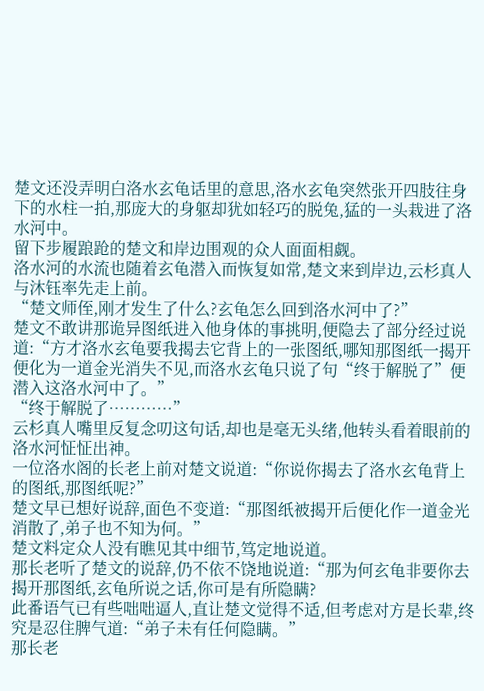楚文还没弄明白洛水玄龟话里的意思,洛水玄龟突然张开四肢往身下的水柱一拍,那庞大的身躯却犹如轻巧的脱兔,猛的一头栽进了洛水河中。
留下步履踉跄的楚文和岸边围观的众人面面相觑。
洛水河的水流也随着玄龟潜入而恢复如常,楚文来到岸边,云杉真人与沐钰率先走上前。
“楚文师侄,刚才发生了什么?玄龟怎么回到洛水河中了?”
楚文不敢讲那诡异图纸进入他身体的事挑明,便隐去了部分经过说道:“方才洛水玄龟要我揭去它背上的一张图纸,哪知那图纸一揭开便化为一道金光消失不见,而洛水玄龟只说了句“终于解脱了”便潜入这洛水河中了。”
“终于解脱了…………”
云杉真人嘴里反复念叨这句话,却也是毫无头绪,他转头看着眼前的洛水河怔怔出神。
一位洛水阁的长老上前对楚文说道:“你说你揭去了洛水玄龟背上的图纸,那图纸呢?”
楚文早已想好说辞,面色不变道:“那图纸被揭开后便化作一道金光消散了,弟子也不知为何。”
楚文料定众人没有瞧见其中细节,笃定地说道。
那长老听了楚文的说辞,仍不依不饶地说道:“那为何玄龟非要你去揭开那图纸,玄龟所说之话,你可是有所隐瞒?
此番语气已有些咄咄逼人,直让楚文觉得不适,但考虑对方是长辈,终究是忍住脾气道:“弟子未有任何隐瞒。”
那长老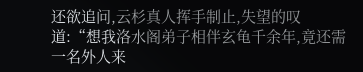还欲追问,云杉真人挥手制止,失望的叹道:“想我洛水阁弟子相伴玄龟千余年,竟还需一名外人来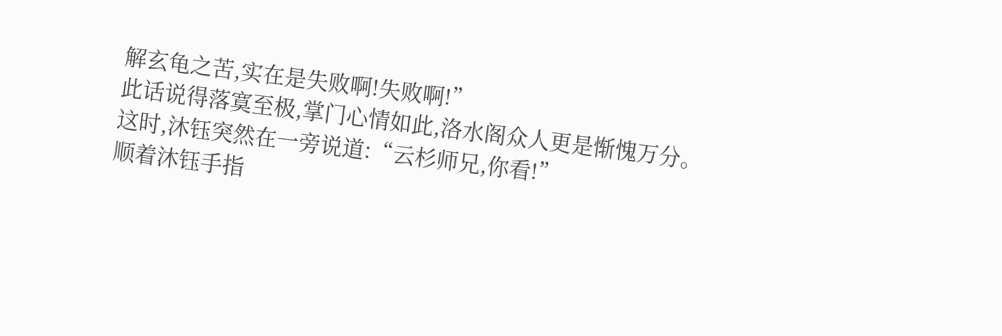解玄龟之苦,实在是失败啊!失败啊!”
此话说得落寞至极,掌门心情如此,洛水阁众人更是惭愧万分。
这时,沐钰突然在一旁说道:“云杉师兄,你看!”
顺着沐钰手指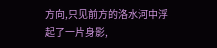方向,只见前方的洛水河中浮起了一片身影,